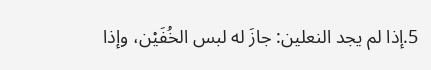5.إذا لم يجد النعلين: جازَ له لبس الخُفَيْن، وإذا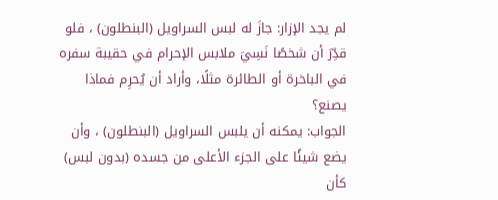لم يجد الإزار: جازَ له لبس السراويل (البنطلون) ، فلو قدِّرَ أن شخصًا نَسِيَ ملابس الإحرام في حقيبة سفره في الباخرة أو الطائرة مثلًا، وأراد أن يُحرِم فماذا يصنع؟
الجواب: يمكنه أن يلبس السراويل (البنطلون) ، وأن يضع شيئًا على الجزء الأعلى من جسده (بدون لبس) كأن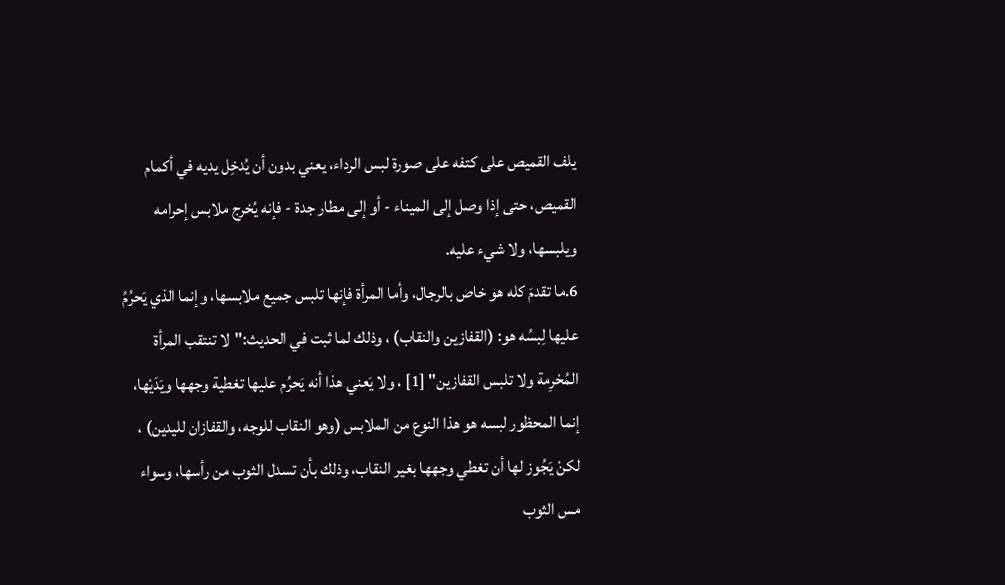يلف القميص على كتفه على صورة لبس الرداء، يعني بدون أن يُدخِل يديه في أكمام القميص، حتى إذا وصل إلى الميناء - أو إلى مطار جدة - فإنه يُخرج ملابس إحرامه ويلبسها، ولا شيء عليه.
6.ما تقدمَ كله هو خاص بالرجال، وأما المرأة فإنها تلبس جميع ملابسها، وإنما الذي يَحرُمُ عليها لِبسُه هو: (القفازين والنقاب) ، وذلك لما ثبت في الحديث:"لا تنتقب المرأة المُحْرِمة ولا تلبس القفازين" [1] ، ولا يَعني هذا أنه يَحرُم عليها تغطية وجهها ويَدَيْها، إنما المحظور لبسه هو هذا النوع من الملابس (وهو النقاب للوجه، والقفازان لليدين) ، لكنْ يَجُوز لها أن تغطي وجهها بغير النقاب، وذلك بأن تسدل الثوب من رأسها، وسواء مس الثوب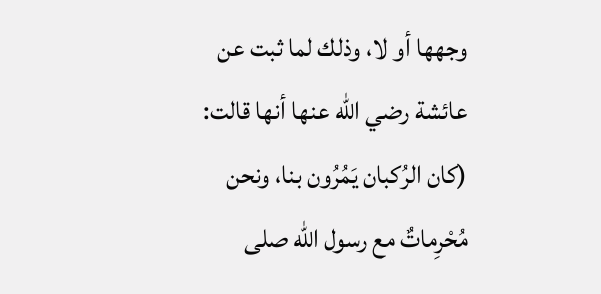وجهها أو لا، وذلك لما ثبت عن عائشة رضي الله عنها أنها قالت: (كان الرُكبان يَمُرُون بنا، ونحن مُحْرِماتٌ مع رسول الله صلى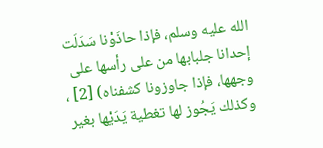الله عليه وسلم، فإذا حاذَوْنا سَدَلَت إحدانا جلبابها من على رأسها على وجهها، فإذا جاوزونا كشفناه) [2] ، وكذلك يَجُوز لها تغطية يَدَيْها بغير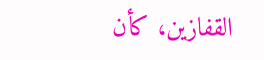القفازين، كأن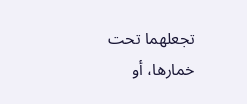تجعلهما تحت خمارها، أو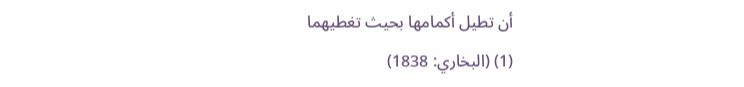أن تطيل أكمامها بحيث تغطيهما
(1) (البخاري: 1838)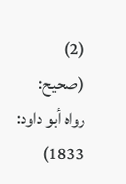(2) (صحيح: رواه أبو داود: 1833)